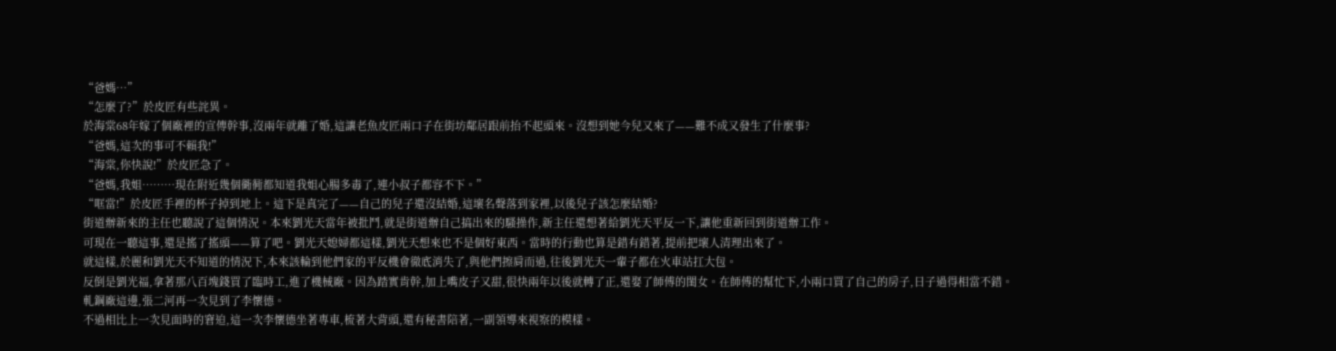“爸媽…”
“怎麼了?”於皮匠有些詫異。
於海棠68年嫁了個廠裡的宣傳幹事,沒兩年就離了婚,這讓老魚皮匠兩口子在街坊鄰居跟前抬不起頭來。沒想到她今兒又來了——難不成又發生了什麼事?
“爸媽,這次的事可不賴我!”
“海棠,你快說!”於皮匠急了。
“爸媽,我姐………現在附近幾個衚衕都知道我姐心腸多毒了,連小叔子都容不下。”
“哐當!”於皮匠手裡的杯子掉到地上。這下是真完了——自己的兒子還沒結婚,這壞名聲落到家裡,以後兒子該怎麼結婚?
街道辦新來的主任也聽說了這個情況。本來劉光天當年被批鬥,就是街道辦自己搞出來的騷操作,新主任還想著給劉光天平反一下,讓他重新回到街道辦工作。
可現在一聽這事,還是搖了搖頭——算了吧。劉光天媳婦都這樣,劉光天想來也不是個好東西。當時的行動也算是錯有錯著,提前把壞人清理出來了。
就這樣,於麗和劉光天不知道的情況下,本來該輪到他們家的平反機會徹底消失了,與他們擦肩而過,往後劉光天一輩子都在火車站扛大包。
反倒是劉光福,拿著那八百塊錢買了臨時工,進了機械廠。因為踏實肯幹,加上嘴皮子又甜,很快兩年以後就轉了正,還娶了師傅的閨女。在師傅的幫忙下,小兩口買了自己的房子,日子過得相當不錯。
軋鋼廠這邊,張二河再一次見到了李懷德。
不過相比上一次見面時的窘迫,這一次李懷德坐著專車,梳著大背頭,還有秘書陪著,一副領導來視察的模樣。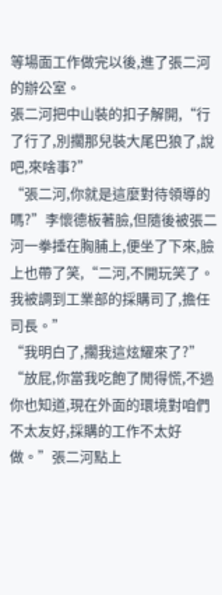等場面工作做完以後,進了張二河的辦公室。
張二河把中山裝的扣子解開,“行了行了,別擱那兒裝大尾巴狼了,說吧,來啥事?”
“張二河,你就是這麼對待領導的嗎?”李懷德板著臉,但隨後被張二河一拳捶在胸脯上,便坐了下來,臉上也帶了笑,“二河,不開玩笑了。我被調到工業部的採購司了,擔任司長。”
“我明白了,擱我這炫耀來了?”
“放屁,你當我吃飽了閒得慌,不過你也知道,現在外面的環境對咱們不太友好,採購的工作不太好做。”張二河點上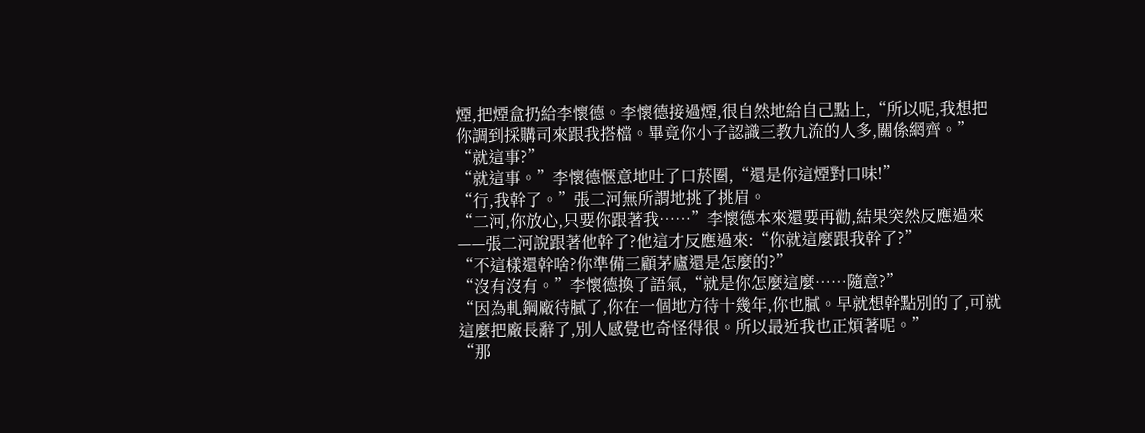煙,把煙盒扔給李懷德。李懷德接過煙,很自然地給自己點上,“所以呢,我想把你調到採購司來跟我搭檔。畢竟你小子認識三教九流的人多,關係網齊。”
“就這事?”
“就這事。”李懷德愜意地吐了口菸圈,“還是你這煙對口味!”
“行,我幹了。”張二河無所謂地挑了挑眉。
“二河,你放心,只要你跟著我……”李懷德本來還要再勸,結果突然反應過來——張二河說跟著他幹了?他這才反應過來:“你就這麼跟我幹了?”
“不這樣還幹啥?你準備三顧茅廬還是怎麼的?”
“沒有沒有。”李懷德換了語氣,“就是你怎麼這麼……隨意?”
“因為軋鋼廠待膩了,你在一個地方待十幾年,你也膩。早就想幹點別的了,可就這麼把廠長辭了,別人感覺也奇怪得很。所以最近我也正煩著呢。”
“那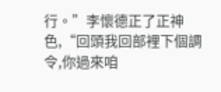行。”李懷德正了正神色,“回頭我回部裡下個調令,你過來咱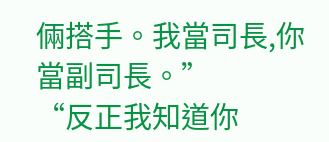倆搭手。我當司長,你當副司長。”
“反正我知道你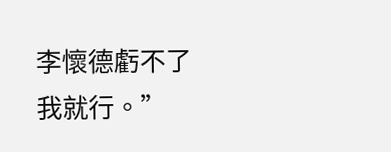李懷德虧不了我就行。”